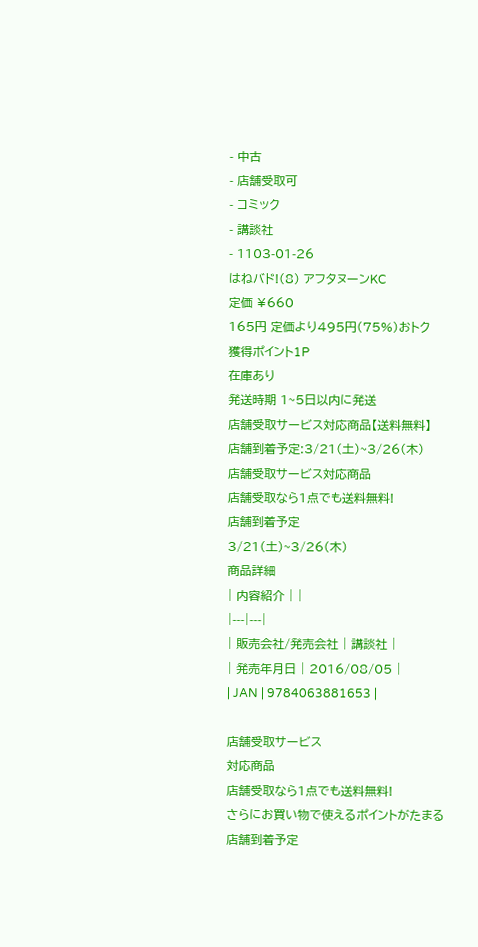- 中古
- 店舗受取可
- コミック
- 講談社
- 1103-01-26
はねバド!(8) アフタヌーンKC
定価 ¥660
165円 定価より495円(75%)おトク
獲得ポイント1P
在庫あり
発送時期 1~5日以内に発送
店舗受取サービス対応商品【送料無料】
店舗到着予定:3/21(土)~3/26(木)
店舗受取サービス対応商品
店舗受取なら1点でも送料無料!
店舗到着予定
3/21(土)~3/26(木)
商品詳細
| 内容紹介 | |
|---|---|
| 販売会社/発売会社 | 講談社 |
| 発売年月日 | 2016/08/05 |
| JAN | 9784063881653 |

店舗受取サービス
対応商品
店舗受取なら1点でも送料無料!
さらにお買い物で使えるポイントがたまる
店舗到着予定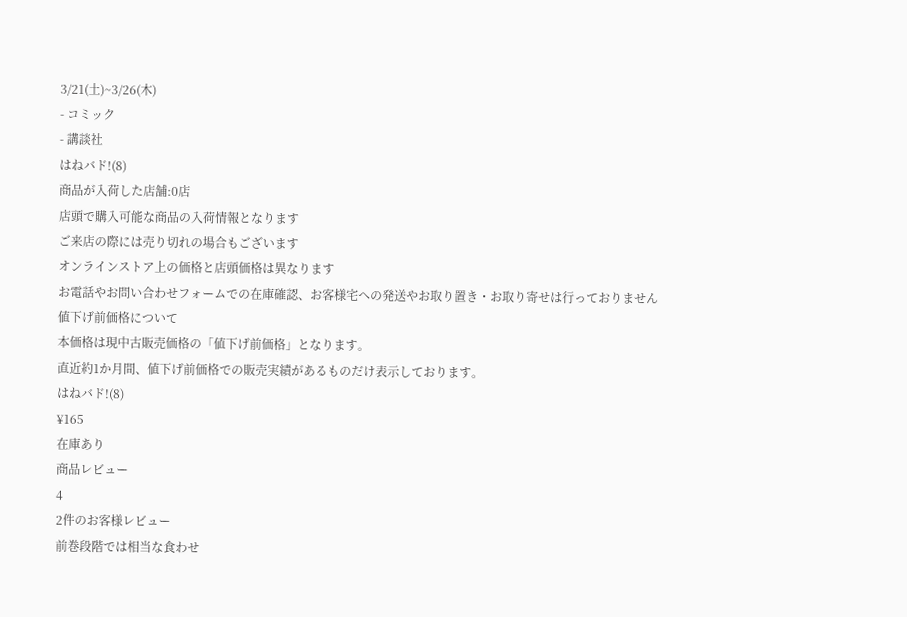3/21(土)~3/26(木)
- コミック
- 講談社
はねバド!(8)
商品が入荷した店舗:0店
店頭で購入可能な商品の入荷情報となります
ご来店の際には売り切れの場合もございます
オンラインストア上の価格と店頭価格は異なります
お電話やお問い合わせフォームでの在庫確認、お客様宅への発送やお取り置き・お取り寄せは行っておりません
値下げ前価格について
本価格は現中古販売価格の「値下げ前価格」となります。
直近約1か月間、値下げ前価格での販売実績があるものだけ表示しております。
はねバド!(8)
¥165
在庫あり
商品レビュー
4
2件のお客様レビュー
前巻段階では相当な食わせ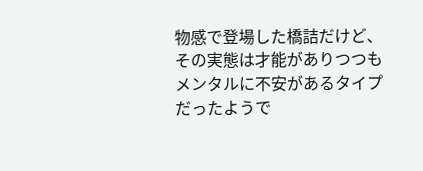物感で登場した橋詰だけど、その実態は才能がありつつもメンタルに不安があるタイプだったようで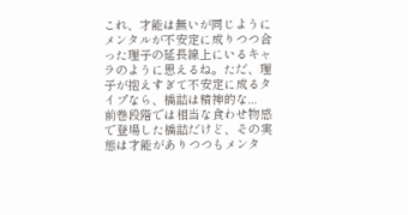これ、才能は無いが同じようにメンタルが不安定に成りつつ合った理子の延長線上にいるキャラのように思えるね。ただ、理子が抱えすぎて不安定に成るタイプなら、橋詰は精神的な...
前巻段階では相当な食わせ物感で登場した橋詰だけど、その実態は才能がありつつもメンタ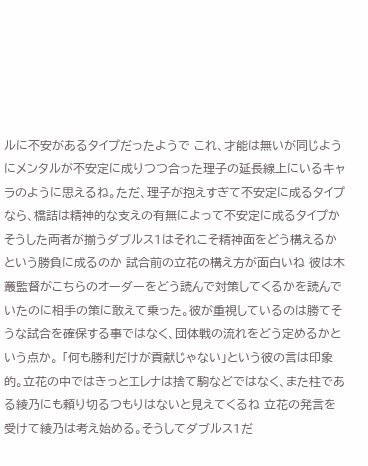ルに不安があるタイプだったようで これ、才能は無いが同じようにメンタルが不安定に成りつつ合った理子の延長線上にいるキャラのように思えるね。ただ、理子が抱えすぎて不安定に成るタイプなら、橋詰は精神的な支えの有無によって不安定に成るタイプか そうした両者が揃うダブルス1はそれこそ精神面をどう構えるかという勝負に成るのか 試合前の立花の構え方が面白いね 彼は木叢監督がこちらのオーダーをどう読んで対策してくるかを読んでいたのに相手の策に敢えて乗った。彼が重視しているのは勝てそうな試合を確保する事ではなく、団体戦の流れをどう定めるかという点か。 「何も勝利だけが貢献じゃない」という彼の言は印象的。立花の中ではきっとエレナは捨て駒などではなく、また柱である綾乃にも頼り切るつもりはないと見えてくるね 立花の発言を受けて綾乃は考え始める。そうしてダブルス1だ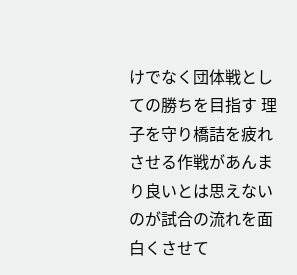けでなく団体戦としての勝ちを目指す 理子を守り橋詰を疲れさせる作戦があんまり良いとは思えないのが試合の流れを面白くさせて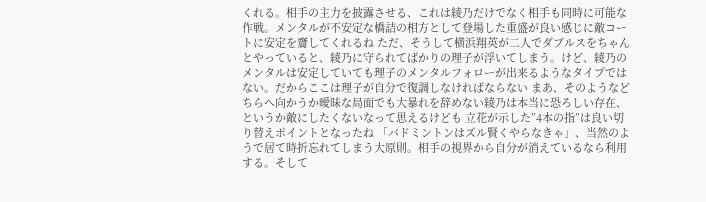くれる。相手の主力を披露させる、これは綾乃だけでなく相手も同時に可能な作戦。メンタルが不安定な橋詰の相方として登場した重盛が良い感じに敵コートに安定を齎してくれるね ただ、そうして横浜翔英が二人でダブルスをちゃんとやっていると、綾乃に守られてばかりの理子が浮いてしまう。けど、綾乃のメンタルは安定していても理子のメンタルフォローが出来るようなタイプではない。だからここは理子が自分で復調しなければならない まあ、そのようなどちらへ向かうか曖昧な局面でも大暴れを辞めない綾乃は本当に恐ろしい存在、というか敵にしたくないなって思えるけども 立花が示した”4本の指”は良い切り替えポイントとなったね 「バドミントンはズル賢くやらなきゃ」、当然のようで居て時折忘れてしまう大原則。相手の視界から自分が消えているなら利用する。そして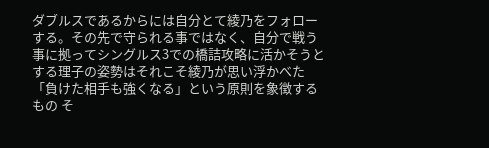ダブルスであるからには自分とて綾乃をフォローする。その先で守られる事ではなく、自分で戦う事に拠ってシングルス3での橋詰攻略に活かそうとする理子の姿勢はそれこそ綾乃が思い浮かべた「負けた相手も強くなる」という原則を象徴するもの そ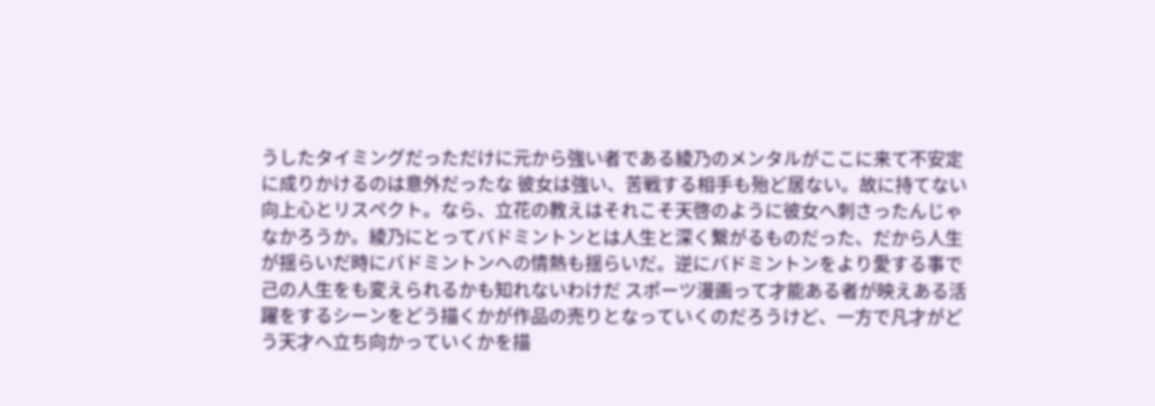うしたタイミングだっただけに元から強い者である綾乃のメンタルがここに来て不安定に成りかけるのは意外だったな 彼女は強い、苦戦する相手も殆ど居ない。故に持てない向上心とリスペクト。なら、立花の教えはそれこそ天啓のように彼女へ刺さったんじゃなかろうか。綾乃にとってバドミントンとは人生と深く繋がるものだった、だから人生が揺らいだ時にバドミントンへの情熱も揺らいだ。逆にバドミントンをより愛する事で己の人生をも変えられるかも知れないわけだ スポーツ漫画って才能ある者が映えある活躍をするシーンをどう描くかが作品の売りとなっていくのだろうけど、一方で凡才がどう天才へ立ち向かっていくかを描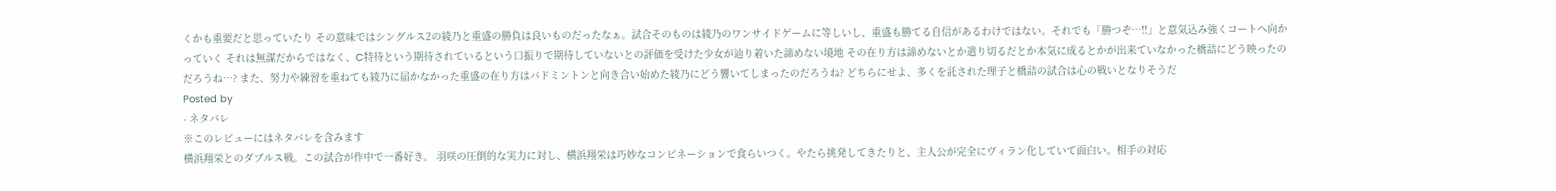くかも重要だと思っていたり その意味ではシングルス2の綾乃と重盛の勝負は良いものだったなぁ。試合そのものは綾乃のワンサイドゲームに等しいし、重盛も勝てる自信があるわけではない。それでも「勝つぞ…!!」と意気込み強くコートへ向かっていく それは無謀だからではなく、C特待という期待されているという口振りで期待していないとの評価を受けた少女が辿り着いた諦めない境地 その在り方は諦めないとか遣り切るだとか本気に成るとかが出来ていなかった橋詰にどう映ったのだろうね…? また、努力や練習を重ねても綾乃に届かなかった重盛の在り方はバドミントンと向き合い始めた綾乃にどう響いてしまったのだろうね? どちらにせよ、多くを託された理子と橋詰の試合は心の戦いとなりそうだ
Posted by
- ネタバレ
※このレビューにはネタバレを含みます
横浜翔栄とのダブルス戦。この試合が作中で一番好き。 羽咲の圧倒的な実力に対し、横浜翔栄は巧妙なコンビネーションで食らいつく。やたら挑発してきたりと、主人公が完全にヴィラン化していて面白い。相手の対応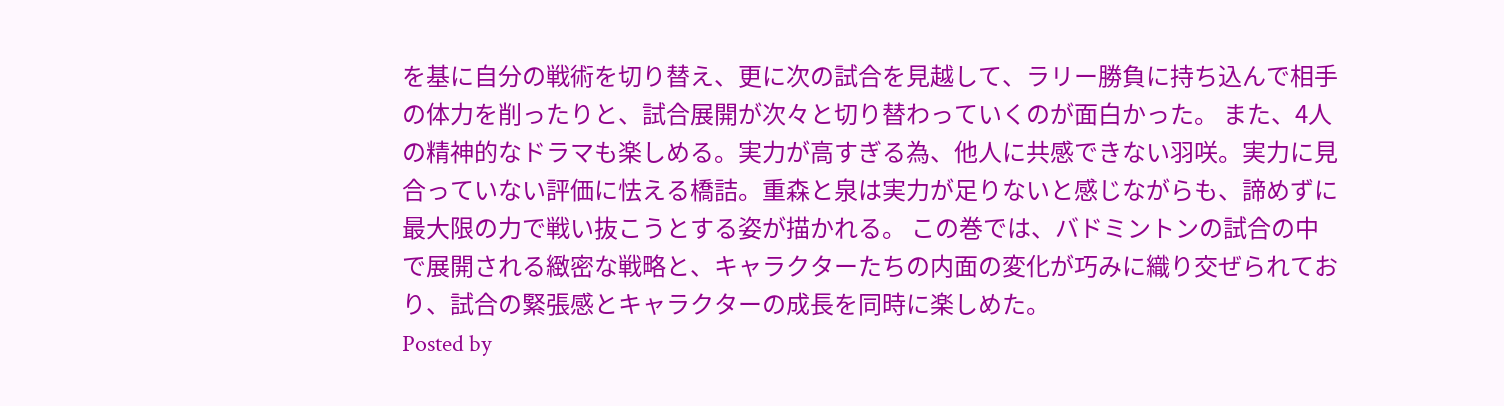を基に自分の戦術を切り替え、更に次の試合を見越して、ラリー勝負に持ち込んで相手の体力を削ったりと、試合展開が次々と切り替わっていくのが面白かった。 また、4人の精神的なドラマも楽しめる。実力が高すぎる為、他人に共感できない羽咲。実力に見合っていない評価に怯える橋詰。重森と泉は実力が足りないと感じながらも、諦めずに最大限の力で戦い抜こうとする姿が描かれる。 この巻では、バドミントンの試合の中で展開される緻密な戦略と、キャラクターたちの内面の変化が巧みに織り交ぜられており、試合の緊張感とキャラクターの成長を同時に楽しめた。
Posted by